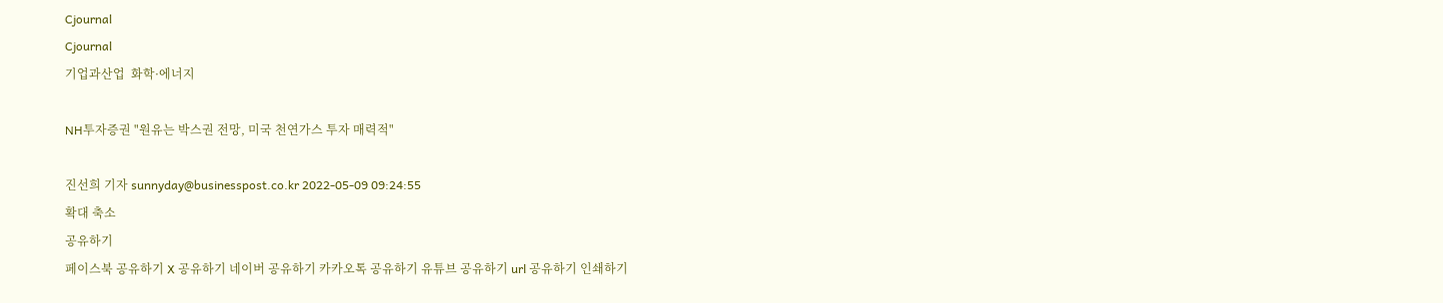Cjournal
Cjournal
기업과산업  화학·에너지

NH투자증권 "원유는 박스권 전망, 미국 천연가스 투자 매력적"

진선희 기자 sunnyday@businesspost.co.kr 2022-05-09 09:24:55
확대 축소
공유하기
페이스북 공유하기 X 공유하기 네이버 공유하기 카카오톡 공유하기 유튜브 공유하기 url 공유하기 인쇄하기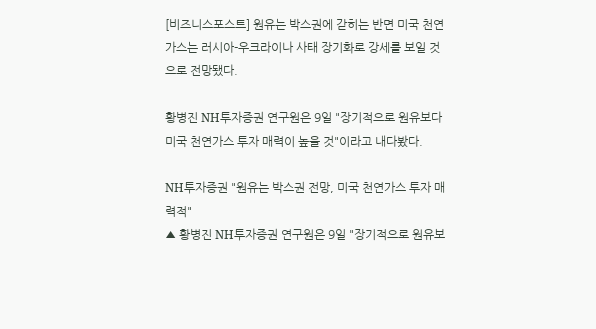[비즈니스포스트] 원유는 박스권에 갇히는 반면 미국 천연가스는 러시아-우크라이나 사태 장기화로 강세를 보일 것으로 전망됐다.

황병진 NH투자증권 연구원은 9일 "장기적으로 원유보다 미국 천연가스 투자 매력이 높을 것"이라고 내다봤다.

NH투자증권 "원유는 박스권 전망, 미국 천연가스 투자 매력적"
▲ 황병진 NH투자증권 연구원은 9일 "장기적으로 원유보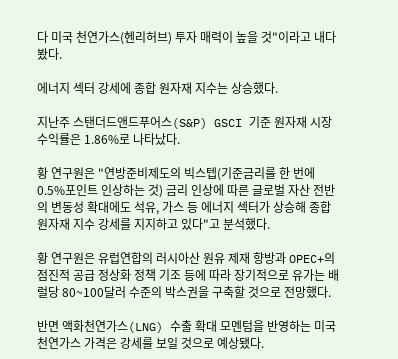다 미국 천연가스(헨리허브) 투자 매력이 높을 것"이라고 내다봤다.

에너지 섹터 강세에 종합 원자재 지수는 상승했다.

지난주 스탠더드앤드푸어스(S&P) GSCI 기준 원자재 시장 수익률은 1.86%로 나타났다.

황 연구원은 "연방준비제도의 빅스텝(기준금리를 한 번에 0.5%포인트 인상하는 것) 금리 인상에 따른 글로벌 자산 전반의 변동성 확대에도 석유, 가스 등 에너지 섹터가 상승해 종합 원자재 지수 강세를 지지하고 있다"고 분석했다.

황 연구원은 유럽연합의 러시아산 원유 제재 향방과 OPEC+의 점진적 공급 정상화 정책 기조 등에 따라 장기적으로 유가는 배럴당 80~100달러 수준의 박스권을 구축할 것으로 전망했다.

반면 액화천연가스(LNG) 수출 확대 모멘텀을 반영하는 미국 천연가스 가격은 강세를 보일 것으로 예상됐다.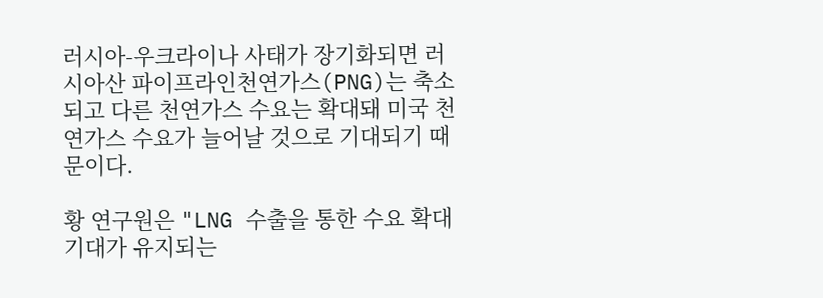러시아-우크라이나 사태가 장기화되면 러시아산 파이프라인천연가스(PNG)는 축소되고 다른 천연가스 수요는 확대돼 미국 천연가스 수요가 늘어날 것으로 기대되기 때문이다.

황 연구원은 "LNG 수출을 통한 수요 확대 기대가 유지되는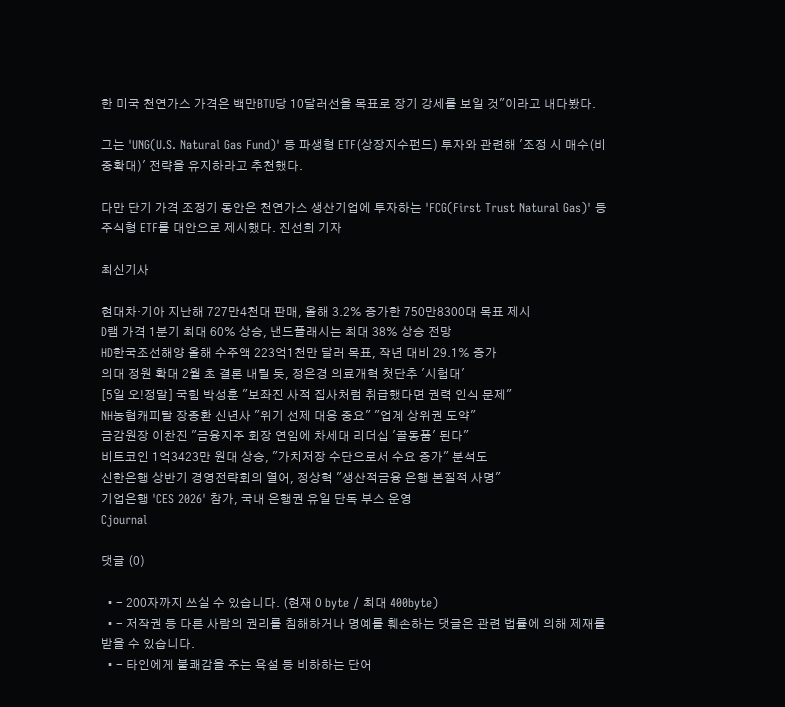한 미국 천연가스 가격은 백만BTU당 10달러선을 목표로 장기 강세를 보일 것"이라고 내다봤다.

그는 'UNG(U.S. Natural Gas Fund)' 등 파생형 ETF(상장지수펀드) 투자와 관련해 '조정 시 매수(비중확대)' 전략을 유지하라고 추천했다.

다만 단기 가격 조정기 동안은 천연가스 생산기업에 투자하는 'FCG(First Trust Natural Gas)' 등 주식형 ETF를 대안으로 제시했다. 진선희 기자

최신기사

현대차·기아 지난해 727만4천대 판매, 올해 3.2% 증가한 750만8300대 목표 제시
D램 가격 1분기 최대 60% 상승, 낸드플래시는 최대 38% 상승 전망
HD한국조선해양 올해 수주액 223억1천만 달러 목표, 작년 대비 29.1% 증가
의대 정원 확대 2월 초 결론 내릴 듯, 정은경 의료개혁 첫단추 '시험대'
[5일 오!정말] 국힘 박성훈 "보좌진 사적 집사처럼 취급했다면 권력 인식 문제"
NH농협캐피탈 장종환 신년사 "위기 선제 대응 중요" "업계 상위권 도약"
금감원장 이찬진 "금융지주 회장 연임에 차세대 리더십 '골동품' 된다"
비트코인 1억3423만 원대 상승, "가치저장 수단으로서 수요 증가" 분석도
신한은행 상반기 경영전략회의 열어, 정상혁 "생산적금융 은행 본질적 사명"
기업은행 'CES 2026' 참가, 국내 은행권 유일 단독 부스 운영
Cjournal

댓글 (0)

  • - 200자까지 쓰실 수 있습니다. (현재 0 byte / 최대 400byte)
  • - 저작권 등 다른 사람의 권리를 침해하거나 명예를 훼손하는 댓글은 관련 법률에 의해 제재를 받을 수 있습니다.
  • - 타인에게 불쾌감을 주는 욕설 등 비하하는 단어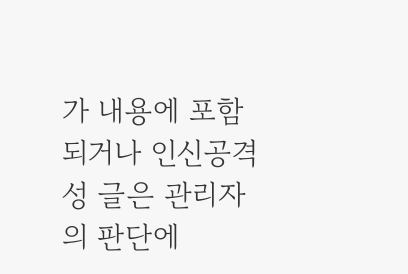가 내용에 포함되거나 인신공격성 글은 관리자의 판단에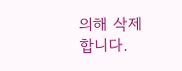의해 삭제 합니다.